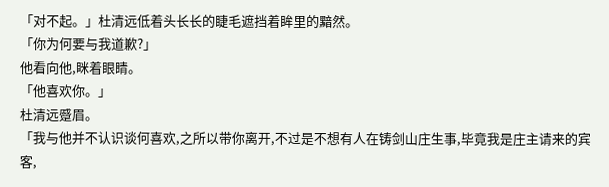「对不起。」杜清远低着头长长的睫毛遮挡着眸里的黯然。
「你为何要与我道歉?」
他看向他,眯着眼睛。
「他喜欢你。」
杜清远蹙眉。
「我与他并不认识谈何喜欢,之所以带你离开,不过是不想有人在铸剑山庄生事,毕竟我是庄主请来的宾客,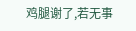鸡腿谢了,若无事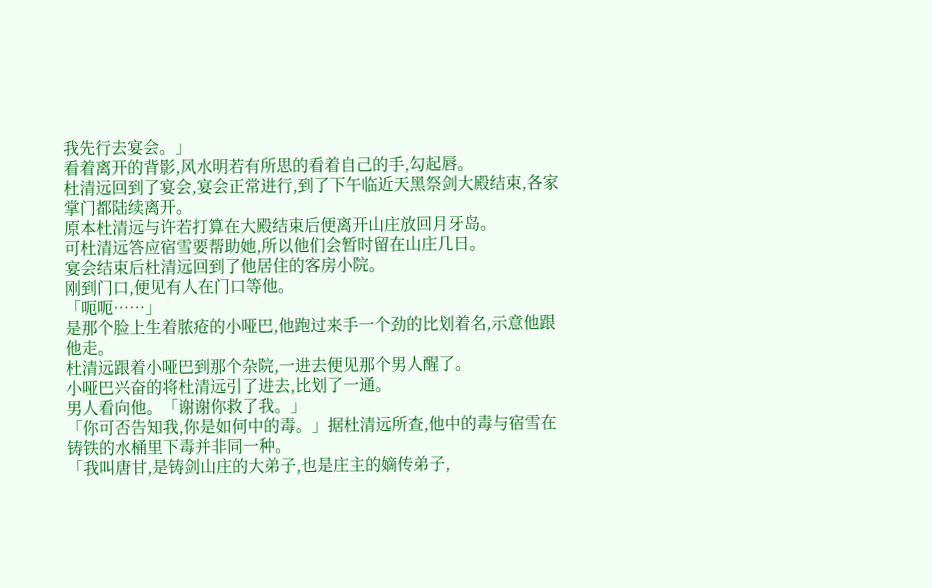我先行去宴会。」
看着离开的背影,风水明若有所思的看着自己的手,勾起唇。
杜清远回到了宴会,宴会正常进行,到了下午临近天黑祭剑大殿结束,各家掌门都陆续离开。
原本杜清远与许若打算在大殿结束后便离开山庄放回月牙岛。
可杜清远答应宿雪要帮助她,所以他们会暂时留在山庄几日。
宴会结束后杜清远回到了他居住的客房小院。
刚到门口,便见有人在门口等他。
「呃呃……」
是那个脸上生着脓疮的小哑巴,他跑过来手一个劲的比划着名,示意他跟他走。
杜清远跟着小哑巴到那个杂院,一进去便见那个男人醒了。
小哑巴兴奋的将杜清远引了进去,比划了一通。
男人看向他。「谢谢你救了我。」
「你可否告知我,你是如何中的毒。」据杜清远所查,他中的毒与宿雪在铸铁的水桶里下毒并非同一种。
「我叫唐甘,是铸剑山庄的大弟子,也是庄主的嫡传弟子,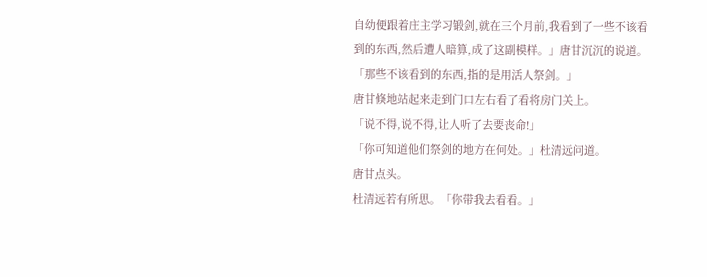自幼便跟着庄主学习锻剑,就在三个月前,我看到了一些不该看到的东西,然后遭人暗算,成了这副模样。」唐甘沉沉的说道。
「那些不该看到的东西,指的是用活人祭剑。」
唐甘倏地站起来走到门口左右看了看将房门关上。
「说不得,说不得,让人听了去要丧命!」
「你可知道他们祭剑的地方在何处。」杜清远问道。
唐甘点头。
杜清远若有所思。「你带我去看看。」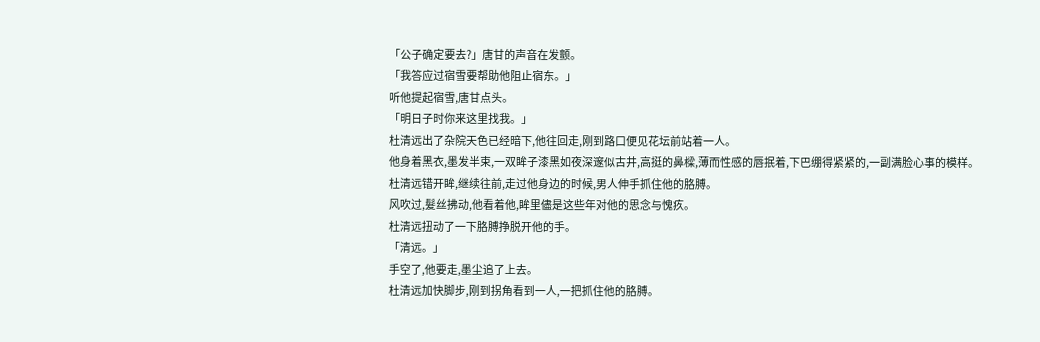「公子确定要去?」唐甘的声音在发颤。
「我答应过宿雪要帮助他阻止宿东。」
听他提起宿雪,唐甘点头。
「明日子时你来这里找我。」
杜清远出了杂院天色已经暗下,他往回走,刚到路口便见花坛前站着一人。
他身着黑衣,墨发半束,一双眸子漆黑如夜深邃似古井,高挺的鼻樑,薄而性感的唇抿着,下巴绷得紧紧的,一副满脸心事的模样。
杜清远错开眸,继续往前,走过他身边的时候,男人伸手抓住他的胳膊。
风吹过,髮丝拂动,他看着他,眸里儘是这些年对他的思念与愧疚。
杜清远扭动了一下胳膊挣脱开他的手。
「清远。」
手空了,他要走,墨尘追了上去。
杜清远加快脚步,刚到拐角看到一人,一把抓住他的胳膊。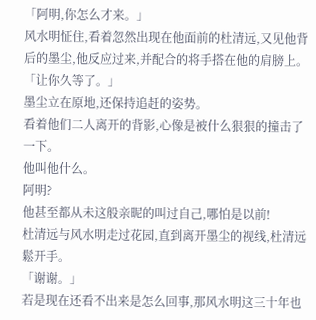「阿明,你怎么才来。」
风水明怔住,看着忽然出现在他面前的杜清远,又见他背后的墨尘,他反应过来,并配合的将手搭在他的肩膀上。
「让你久等了。」
墨尘立在原地,还保持追赶的姿势。
看着他们二人离开的背影,心像是被什么狠狠的撞击了一下。
他叫他什么。
阿明?
他甚至都从未这般亲昵的叫过自己,哪怕是以前!
杜清远与风水明走过花园,直到离开墨尘的视线,杜清远鬆开手。
「谢谢。」
若是现在还看不出来是怎么回事,那风水明这三十年也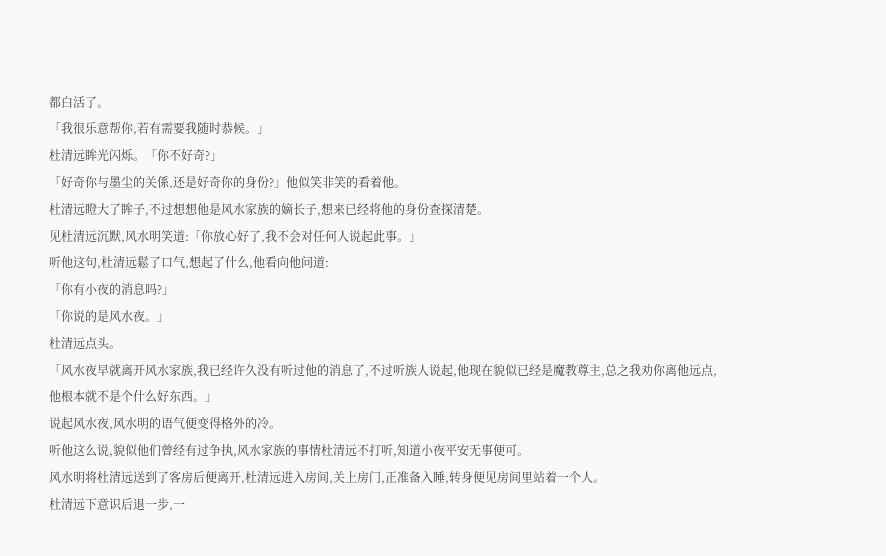都白活了。
「我很乐意帮你,若有需要我随时恭候。」
杜清远眸光闪烁。「你不好奇?」
「好奇你与墨尘的关係,还是好奇你的身份?」他似笑非笑的看着他。
杜清远瞪大了眸子,不过想想他是风水家族的嫡长子,想来已经将他的身份查探清楚。
见杜清远沉默,风水明笑道:「你放心好了,我不会对任何人说起此事。」
听他这句,杜清远鬆了口气,想起了什么,他看向他问道:
「你有小夜的消息吗?」
「你说的是风水夜。」
杜清远点头。
「风水夜早就离开风水家族,我已经许久没有听过他的消息了,不过听族人说起,他现在貌似已经是魔教尊主,总之我劝你离他远点,他根本就不是个什么好东西。」
说起风水夜,风水明的语气便变得格外的冷。
听他这么说,貌似他们曾经有过争执,风水家族的事情杜清远不打听,知道小夜平安无事便可。
风水明将杜清远送到了客房后便离开,杜清远进入房间,关上房门,正准备入睡,转身便见房间里站着一个人。
杜清远下意识后退一步,一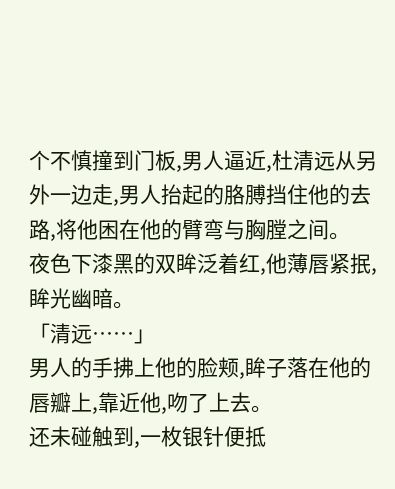个不慎撞到门板,男人逼近,杜清远从另外一边走,男人抬起的胳膊挡住他的去路,将他困在他的臂弯与胸膛之间。
夜色下漆黑的双眸泛着红,他薄唇紧抿,眸光幽暗。
「清远……」
男人的手拂上他的脸颊,眸子落在他的唇瓣上,靠近他,吻了上去。
还未碰触到,一枚银针便抵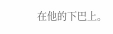在他的下巴上。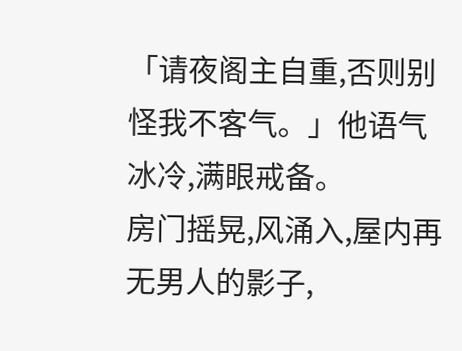「请夜阁主自重,否则别怪我不客气。」他语气冰冷,满眼戒备。
房门摇晃,风涌入,屋内再无男人的影子,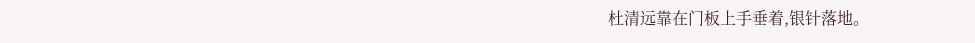杜清远靠在门板上手垂着,银针落地。